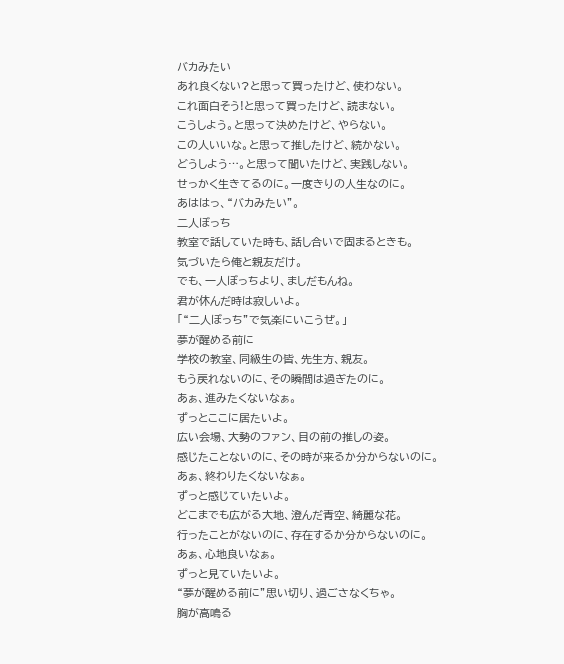バカみたい
あれ良くない?と思って買ったけど、使わない。
これ面白そう!と思って買ったけど、読まない。
こうしよう。と思って決めたけど、やらない。
この人いいな。と思って推したけど、続かない。
どうしよう…。と思って聞いたけど、実践しない。
せっかく生きてるのに。一度きりの人生なのに。
あははっ、“バカみたい”。
二人ぼっち
教室で話していた時も、話し合いで固まるときも。
気づいたら俺と親友だけ。
でも、一人ぼっちより、ましだもんね。
君が休んだ時は寂しいよ。
「“二人ぼっち”で気楽にいこうぜ。」
夢が醒める前に
学校の教室、同級生の皆、先生方、親友。
もう戻れないのに、その瞬間は過ぎたのに。
あぁ、進みたくないなぁ。
ずっとここに居たいよ。
広い会場、大勢のファン、目の前の推しの姿。
感じたことないのに、その時が来るか分からないのに。
あぁ、終わりたくないなぁ。
ずっと感じていたいよ。
どこまでも広がる大地、澄んだ青空、綺麗な花。
行ったことがないのに、存在するか分からないのに。
あぁ、心地良いなぁ。
ずっと見ていたいよ。
“夢が醒める前に”思い切り、過ごさなくちゃ。
胸が高鳴る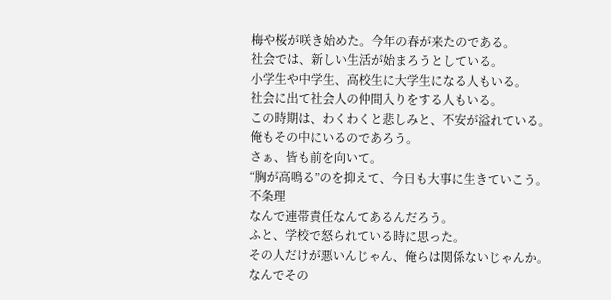梅や桜が咲き始めた。今年の春が来たのである。
社会では、新しい生活が始まろうとしている。
小学生や中学生、高校生に大学生になる人もいる。
社会に出て社会人の仲間入りをする人もいる。
この時期は、わくわくと悲しみと、不安が溢れている。
俺もその中にいるのであろう。
さぁ、皆も前を向いて。
“胸が高鳴る”のを抑えて、今日も大事に生きていこう。
不条理
なんで連帯責任なんてあるんだろう。
ふと、学校で怒られている時に思った。
その人だけが悪いんじゃん、俺らは関係ないじゃんか。
なんでその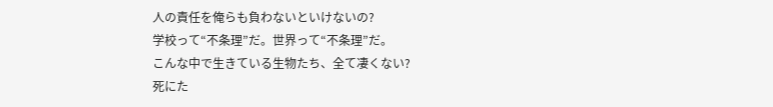人の責任を俺らも負わないといけないの?
学校って“不条理”だ。世界って“不条理”だ。
こんな中で生きている生物たち、全て凄くない?
死にた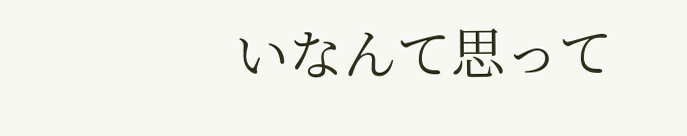いなんて思って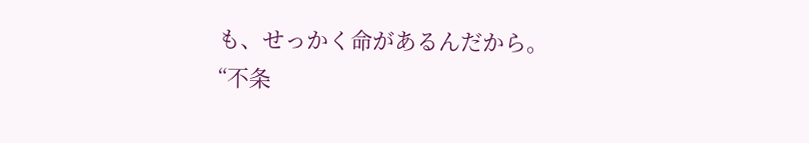も、せっかく命があるんだから。
“不条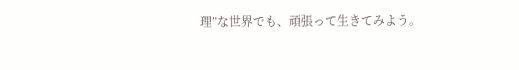理”な世界でも、頑張って生きてみよう。